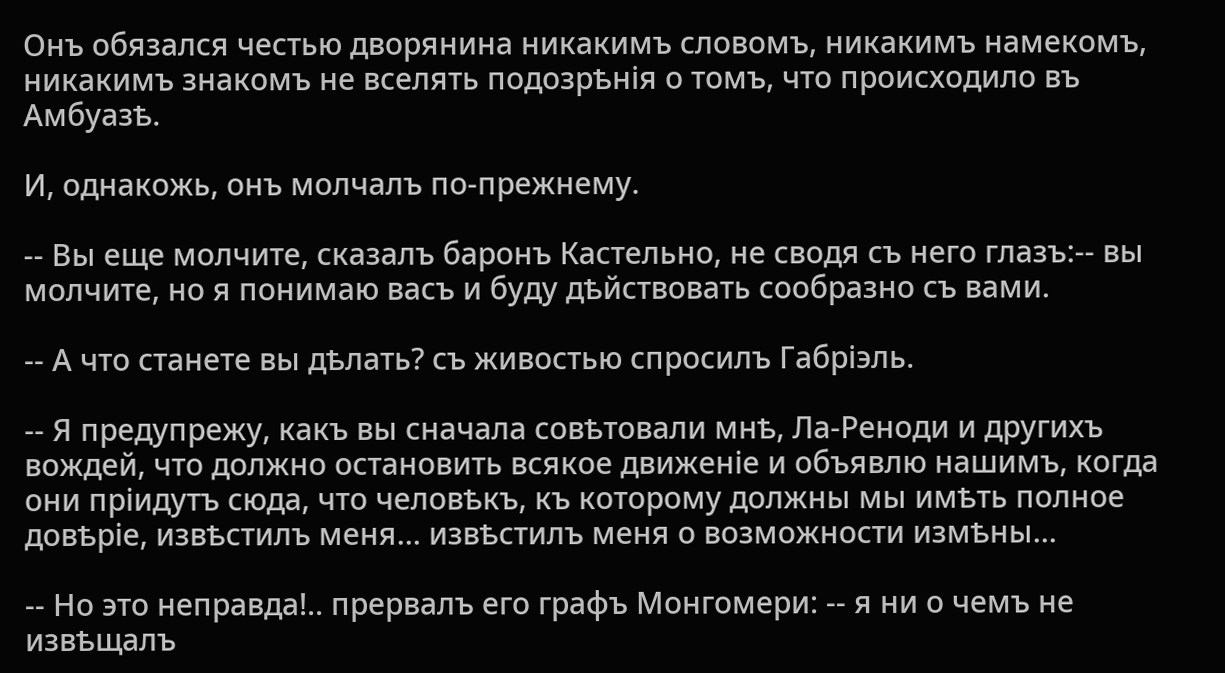Онъ обязался честью дворянина никакимъ словомъ, никакимъ намекомъ, никакимъ знакомъ не вселять подозрѣнія о томъ, что происходило въ Амбуазѣ.

И, однакожь, онъ молчалъ по-прежнему.

-- Вы еще молчите, сказалъ баронъ Кастельно, не сводя съ него глазъ:-- вы молчите, но я понимаю васъ и буду дѣйствовать сообразно съ вами.

-- А что станете вы дѣлать? съ живостью спросилъ Габріэль.

-- Я предупрежу, какъ вы сначала совѣтовали мнѣ, Ла-Реноди и другихъ вождей, что должно остановить всякое движеніе и объявлю нашимъ, когда они пріидутъ сюда, что человѣкъ, къ которому должны мы имѣть полное довѣріе, извѣстилъ меня... извѣстилъ меня о возможности измѣны...

-- Но это неправда!.. прервалъ его графъ Монгомери: -- я ни о чемъ не извѣщалъ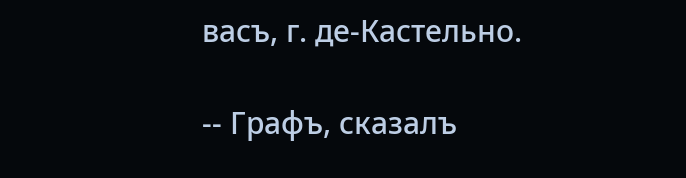васъ, г. де-Кастельно.

-- Графъ, сказалъ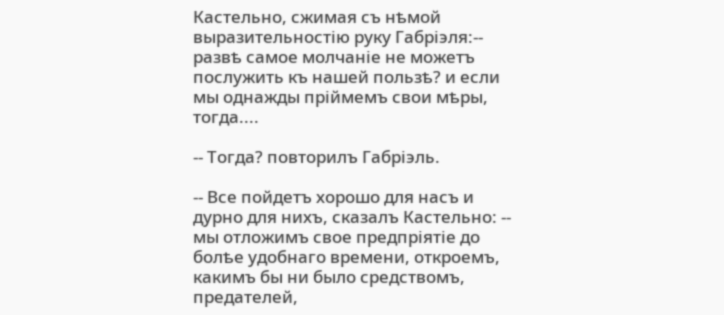Кастельно, сжимая съ нѣмой выразительностію руку Габріэля:-- развѣ самое молчаніе не можетъ послужить къ нашей пользѣ? и если мы однажды пріймемъ свои мѣры, тогда....

-- Тогда? повторилъ Габріэль.

-- Все пойдетъ хорошо для насъ и дурно для нихъ, сказалъ Кастельно: -- мы отложимъ свое предпріятіе до болѣе удобнаго времени, откроемъ, какимъ бы ни было средствомъ, предателей,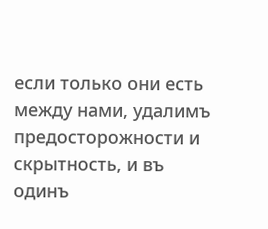если только они есть между нами, удалимъ предосторожности и скрытность, и въ одинъ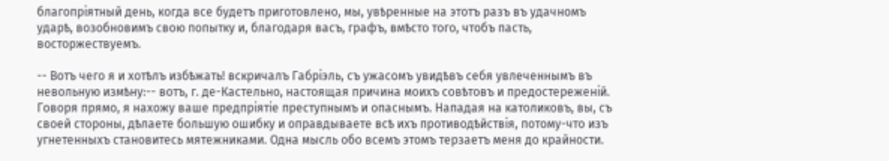благопріятный день, когда все будетъ приготовлено, мы, увѣренные на этотъ разъ въ удачномъ ударѣ, возобновимъ свою попытку и, благодаря васъ, графъ, вмѣсто того, чтобъ пасть, восторжествуемъ.

-- Вотъ чего я и хотѣлъ избѣжать! вскричалъ Габріэль, съ ужасомъ увидѣвъ себя увлеченнымъ въ невольную измѣну:-- вотъ, г. де-Кастельно, настоящая причина моихъ совѣтовъ и предостереженій. Говоря прямо, я нахожу ваше предпріятіе преступнымъ и опаснымъ. Нападая на католиковъ, вы, съ своей стороны, дѣлаете большую ошибку и оправдываете всѣ ихъ противодѣйствія, потому-что изъ угнетенныхъ становитесь мятежниками. Одна мысль обо всемъ этомъ терзаетъ меня до крайности.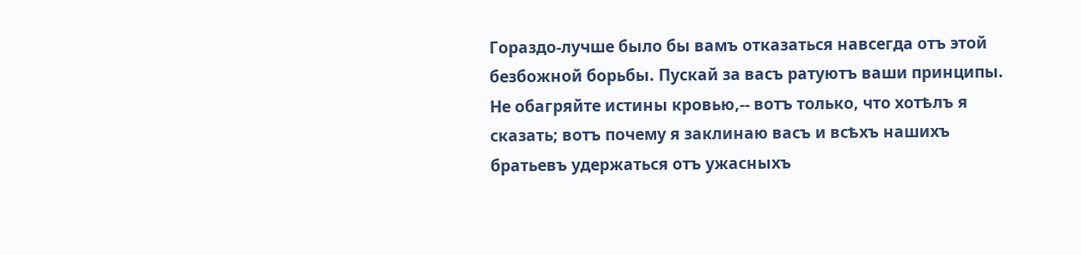Гораздо-лучше было бы вамъ отказаться навсегда отъ этой безбожной борьбы. Пускай за васъ ратуютъ ваши принципы. Не обагряйте истины кровью,-- вотъ только, что хотѣлъ я сказать; вотъ почему я заклинаю васъ и всѣхъ нашихъ братьевъ удержаться отъ ужасныхъ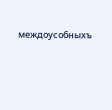междоусобныхъ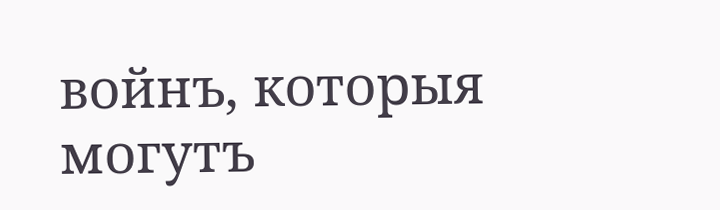войнъ, которыя могутъ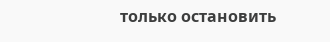только остановить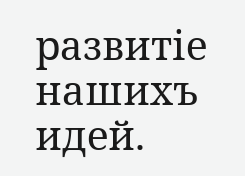развитіе нашихъ идей.